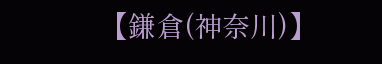【鎌倉(神奈川)】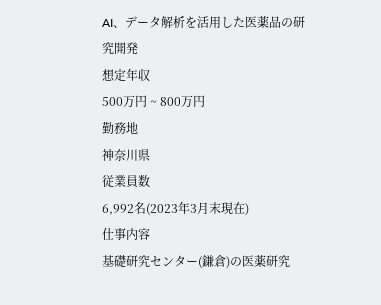AI、データ解析を活用した医薬品の研究開発
想定年収
500万円 ~ 800万円
勤務地
神奈川県
従業員数
6,992名(2023年3月末現在)
仕事内容
基礎研究センター(鎌倉)の医薬研究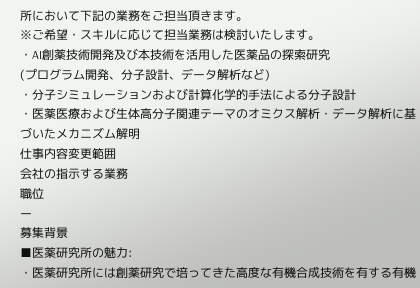所において下記の業務をご担当頂きます。
※ご希望・スキルに応じて担当業務は検討いたします。
・AI創薬技術開発及び本技術を活用した医薬品の探索研究
(プログラム開発、分子設計、データ解析など)
・分子シミュレーションおよび計算化学的手法による分子設計
・医薬医療および生体高分子関連テーマのオミクス解析・データ解析に基づいたメカニズム解明
仕事内容変更範囲
会社の指示する業務
職位
ー
募集背景
■医薬研究所の魅力:
・医薬研究所には創薬研究で培ってきた高度な有機合成技術を有する有機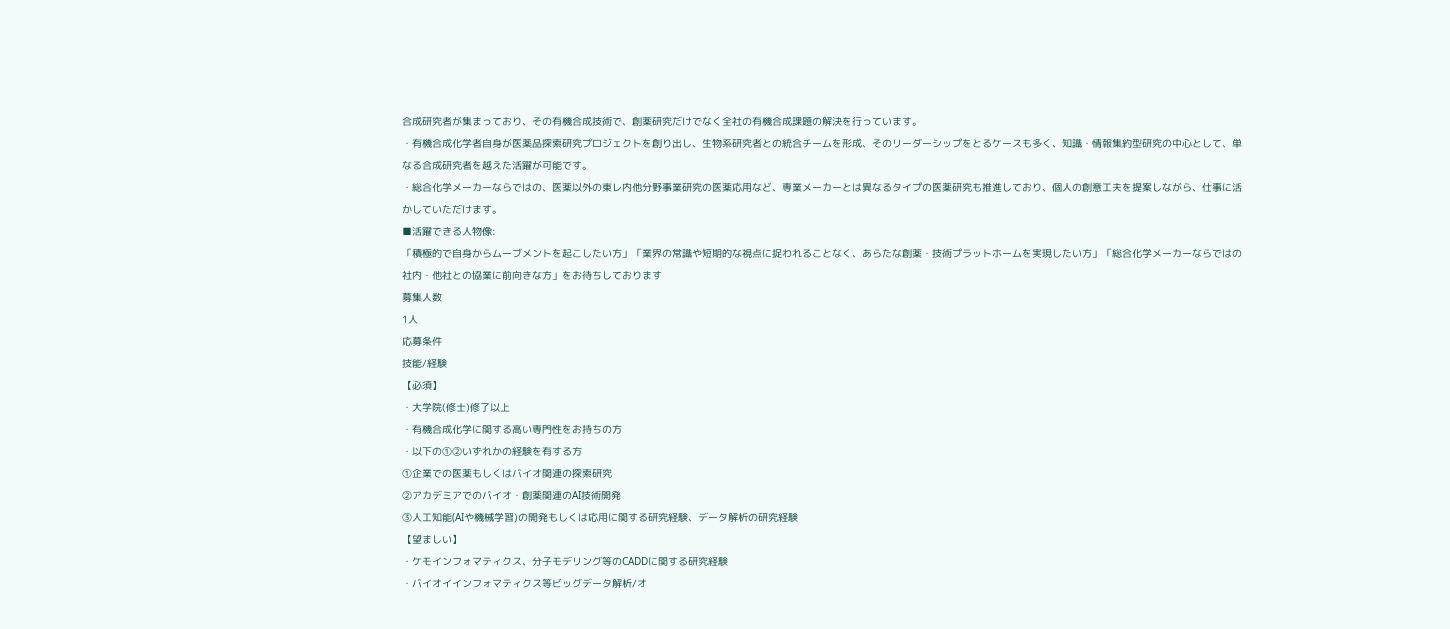合成研究者が集まっており、その有機合成技術で、創薬研究だけでなく全社の有機合成課題の解決を行っています。
・有機合成化学者自身が医薬品探索研究プロジェクトを創り出し、生物系研究者との統合チームを形成、そのリーダーシップをとるケースも多く、知識・情報集約型研究の中心として、単なる合成研究者を越えた活躍が可能です。
・総合化学メーカーならではの、医薬以外の東レ内他分野事業研究の医薬応用など、専業メーカーとは異なるタイプの医薬研究も推進しており、個人の創意工夫を提案しながら、仕事に活かしていただけます。
■活躍できる人物像:
「積極的で自身からムーブメントを起こしたい方」「業界の常識や短期的な視点に捉われることなく、あらたな創薬・技術プラットホームを実現したい方」「総合化学メーカーならではの社内・他社との協業に前向きな方」をお待ちしております
募集人数
1人
応募条件
技能/経験
【必須】
・大学院(修士)修了以上
・有機合成化学に関する高い専門性をお持ちの方
・以下の①②いずれかの経験を有する方
①企業での医薬もしくはバイオ関連の探索研究
②アカデミアでのバイオ・創薬関連のAI技術開発
③人工知能(AIや機械学習)の開発もしくは応用に関する研究経験、データ解析の研究経験
【望ましい】
・ケモインフォマティクス、分子モデリング等のCADDに関する研究経験
・バイオイインフォマティクス等ビッグデータ解析/オ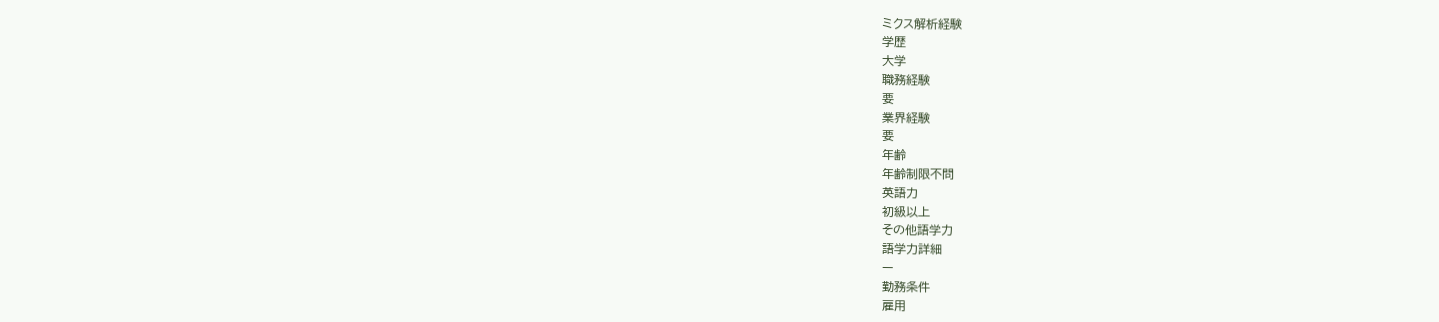ミクス解析経験
学歴
大学
職務経験
要
業界経験
要
年齢
年齢制限不問
英語力
初級以上
その他語学力
語学力詳細
ー
勤務条件
雇用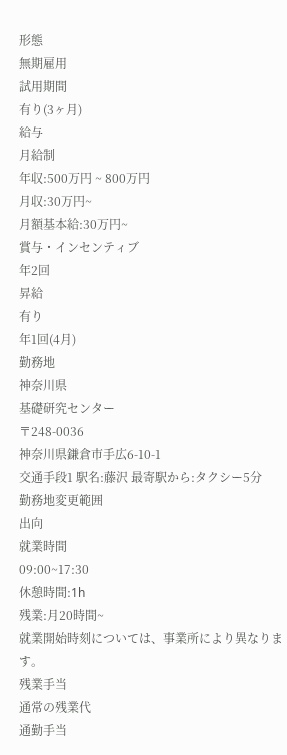形態
無期雇用
試用期間
有り(3ヶ月)
給与
月給制
年収:500万円 ~ 800万円
月収:30万円~
月額基本給:30万円~
賞与・インセンティブ
年2回
昇給
有り
年1回(4月)
勤務地
神奈川県
基礎研究センター
〒248-0036
神奈川県鎌倉市手広6-10-1
交通手段1 駅名:藤沢 最寄駅から:タクシー5分
勤務地変更範囲
出向
就業時間
09:00~17:30
休憩時間:1h
残業:月20時間~
就業開始時刻については、事業所により異なります。
残業手当
通常の残業代
通勤手当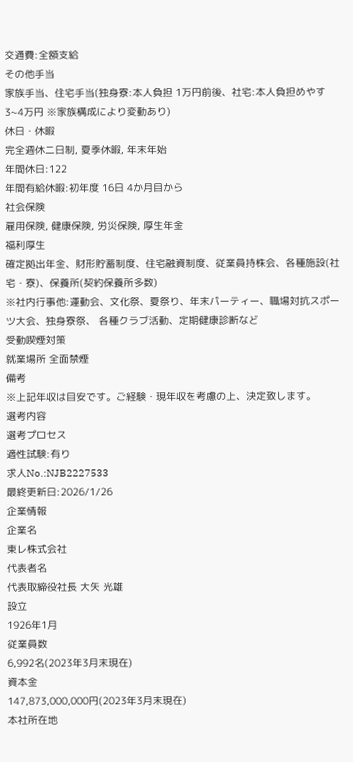交通費:全額支給
その他手当
家族手当、住宅手当(独身寮:本人負担 1万円前後、社宅:本人負担めやす 3~4万円 ※家族構成により変動あり)
休日・休暇
完全週休二日制, 夏季休暇, 年末年始
年間休日:122
年間有給休暇:初年度 16日 4か月目から
社会保険
雇用保険, 健康保険, 労災保険, 厚生年金
福利厚生
確定拠出年金、財形貯蓄制度、住宅融資制度、従業員持株会、各種施設(社宅・寮)、保養所(契約保養所多数)
※社内行事他:運動会、文化祭、夏祭り、年末パーティー、職場対抗スポーツ大会、独身寮祭、 各種クラブ活動、定期健康診断など
受動喫煙対策
就業場所 全面禁煙
備考
※上記年収は目安です。ご経験・現年収を考慮の上、決定致します。
選考内容
選考プロセス
適性試験:有り
求人No.:NJB2227533
最終更新日:2026/1/26
企業情報
企業名
東レ株式会社
代表者名
代表取締役社長 大矢 光雄
設立
1926年1月
従業員数
6,992名(2023年3月末現在)
資本金
147,873,000,000円(2023年3月末現在)
本社所在地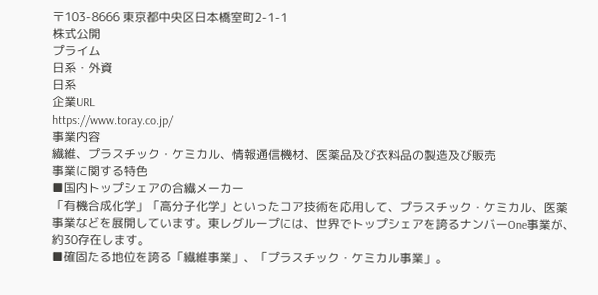〒103-8666 東京都中央区日本橋室町2-1-1
株式公開
プライム
日系・外資
日系
企業URL
https://www.toray.co.jp/
事業内容
繊維、プラスチック・ケミカル、情報通信機材、医薬品及び衣料品の製造及び販売
事業に関する特色
■国内トップシェアの合繊メーカー
「有機合成化学」「高分子化学」といったコア技術を応用して、プラスチック・ケミカル、医薬事業などを展開しています。東レグループには、世界でトップシェアを誇るナンバーOne事業が、約30存在します。
■確固たる地位を誇る「繊維事業」、「プラスチック・ケミカル事業」。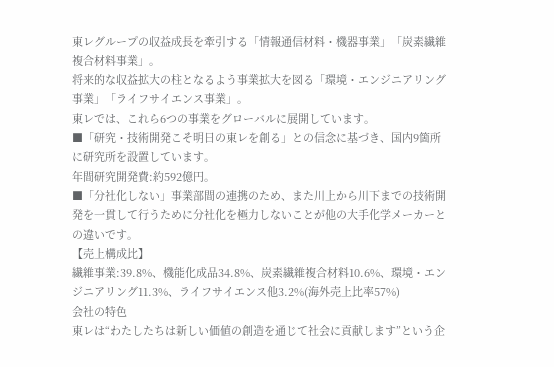東レグループの収益成長を牽引する「情報通信材料・機器事業」「炭素繊維複合材料事業」。
将来的な収益拡大の柱となるよう事業拡大を図る「環境・エンジニアリング事業」「ライフサイエンス事業」。
東レでは、これら6つの事業をグローバルに展開しています。
■「研究・技術開発こそ明日の東レを創る」との信念に基づき、国内9箇所に研究所を設置しています。
年間研究開発費:約592億円。
■「分社化しない」事業部間の連携のため、また川上から川下までの技術開発を一貫して行うために分社化を極力しないことが他の大手化学メーカーとの違いです。
【売上構成比】
繊維事業:39.8%、機能化成品34.8%、炭素繊維複合材料10.6%、環境・エンジニアリング11.3%、ライフサイエンス他3.2%(海外売上比率57%)
会社の特色
東レは“わたしたちは新しい価値の創造を通じて社会に貢献します”という企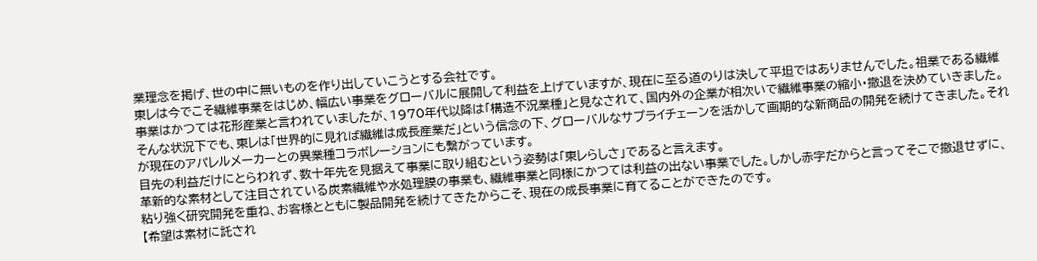業理念を掲げ、世の中に無いものを作り出していこうとする会社です。
東レは今でこそ繊維事業をはじめ、幅広い事業をグローバルに展開して利益を上げていますが、現在に至る道のりは決して平坦ではありませんでした。祖業である繊維事業はかつては花形産業と言われていましたが、1970年代以降は「構造不況業種」と見なされて、国内外の企業が相次いで繊維事業の縮小・撤退を決めていきました。そんな状況下でも、東レは「世界的に見れば繊維は成長産業だ」という信念の下、グローバルなサプライチェーンを活かして画期的な新商品の開発を続けてきました。それが現在のアパレルメーカーとの異業種コラボレーションにも繋がっています。
目先の利益だけにとらわれず、数十年先を見据えて事業に取り組むという姿勢は「東レらしさ」であると言えます。
革新的な素材として注目されている炭素繊維や水処理膜の事業も、繊維事業と同様にかつては利益の出ない事業でした。しかし赤字だからと言ってそこで撤退せずに、粘り強く研究開発を重ね、お客様とともに製品開発を続けてきたからこそ、現在の成長事業に育てることができたのです。
【希望は素材に託され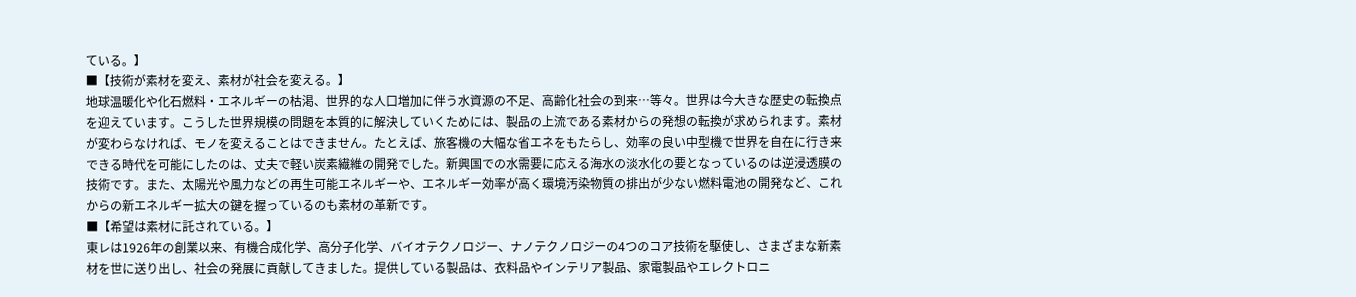ている。】
■【技術が素材を変え、素材が社会を変える。】
地球温暖化や化石燃料・エネルギーの枯渇、世界的な人口増加に伴う水資源の不足、高齢化社会の到来…等々。世界は今大きな歴史の転換点を迎えています。こうした世界規模の問題を本質的に解決していくためには、製品の上流である素材からの発想の転換が求められます。素材が変わらなければ、モノを変えることはできません。たとえば、旅客機の大幅な省エネをもたらし、効率の良い中型機で世界を自在に行き来できる時代を可能にしたのは、丈夫で軽い炭素繊維の開発でした。新興国での水需要に応える海水の淡水化の要となっているのは逆浸透膜の技術です。また、太陽光や風力などの再生可能エネルギーや、エネルギー効率が高く環境汚染物質の排出が少ない燃料電池の開発など、これからの新エネルギー拡大の鍵を握っているのも素材の革新です。
■【希望は素材に託されている。】
東レは1926年の創業以来、有機合成化学、高分子化学、バイオテクノロジー、ナノテクノロジーの4つのコア技術を駆使し、さまざまな新素材を世に送り出し、社会の発展に貢献してきました。提供している製品は、衣料品やインテリア製品、家電製品やエレクトロニ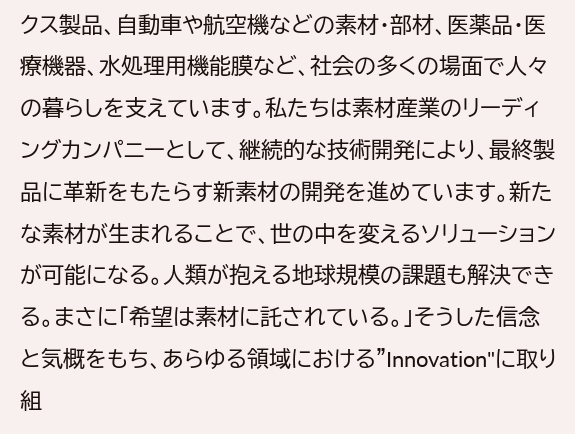クス製品、自動車や航空機などの素材・部材、医薬品・医療機器、水処理用機能膜など、社会の多くの場面で人々の暮らしを支えています。私たちは素材産業のリーディングカンパニーとして、継続的な技術開発により、最終製品に革新をもたらす新素材の開発を進めています。新たな素材が生まれることで、世の中を変えるソリューションが可能になる。人類が抱える地球規模の課題も解決できる。まさに「希望は素材に託されている。」そうした信念と気概をもち、あらゆる領域における"Innovation"に取り組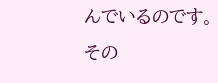んでいるのです。
その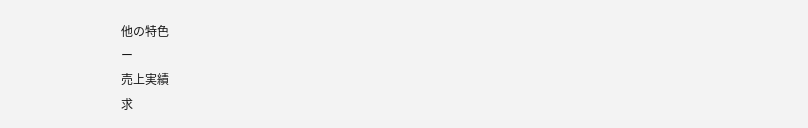他の特色
ー
売上実績
求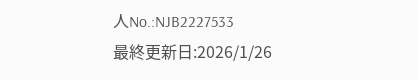人No.:NJB2227533
最終更新日:2026/1/26